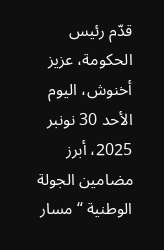قدّم رئيس الحكومة، عزيز أخنوش، اليوم الأحد 30 نونبر 2025، أبرز مضامين الجولة الوطنية “مسار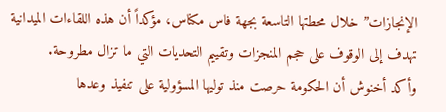الإنجازات” خلال محطتها التاسعة بجهة فاس مكناس، مؤكداً أن هذه اللقاءات الميدانية تهدف إلى الوقوف على حجم المنجزات وتقييم التحديات التي ما تزال مطروحة.
وأكد أخنوش أن الحكومة حرصت منذ توليها المسؤولية على تنفيذ وعدها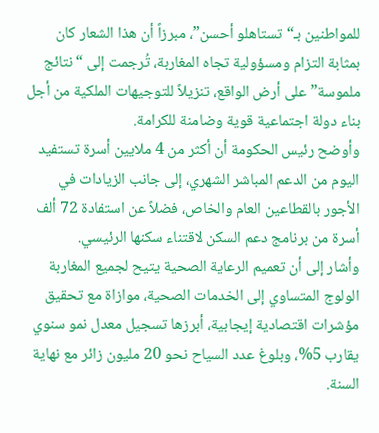للمواطنين بـ“تستاهلو أحسن”، مبرزاً أن هذا الشعار كان بمثابة التزام ومسؤولية تجاه المغاربة، تُرجمت إلى “نتائج ملموسة” على أرض الواقع، تنزيلاً للتوجيهات الملكية من أجل بناء دولة اجتماعية قوية وضامنة للكرامة.
وأوضح رئيس الحكومة أن أكثر من 4 ملايين أسرة تستفيد اليوم من الدعم المباشر الشهري، إلى جانب الزيادات في الأجور بالقطاعين العام والخاص، فضلاً عن استفادة 72 ألف أسرة من برنامج دعم السكن لاقتناء سكنها الرئيسي.
وأشار إلى أن تعميم الرعاية الصحية يتيح لجميع المغاربة الولوج المتساوي إلى الخدمات الصحية، موازاة مع تحقيق مؤشرات اقتصادية إيجابية، أبرزها تسجيل معدل نمو سنوي يقارب 5%، وبلوغ عدد السياح نحو 20 مليون زائر مع نهاية السنة.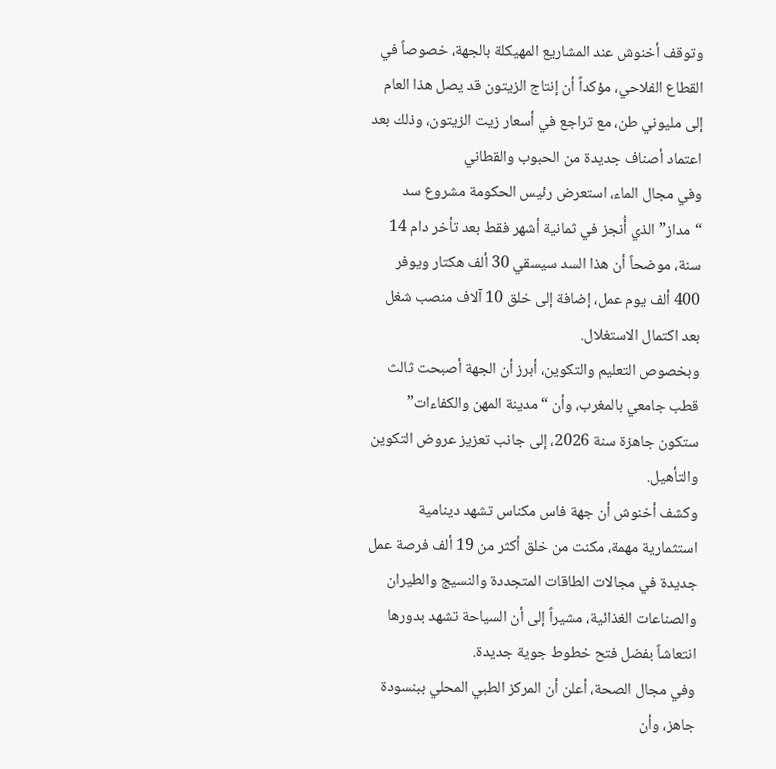وتوقف أخنوش عند المشاريع المهيكلة بالجهة، خصوصاً في القطاع الفلاحي، مؤكداً أن إنتاج الزيتون قد يصل هذا العام إلى مليوني طن، مع تراجع في أسعار زيت الزيتون، وذلك بعد اعتماد أصناف جديدة من الحبوب والقطاني
وفي مجال الماء، استعرض رئيس الحكومة مشروع سد “مداز” الذي أُنجز في ثمانية أشهر فقط بعد تأخر دام 14 سنة، موضحاً أن هذا السد سيسقي 30 ألف هكتار ويوفر 400 ألف يوم عمل، إضافة إلى خلق 10 آلاف منصب شغل بعد اكتمال الاستغلال.
وبخصوص التعليم والتكوين، أبرز أن الجهة أصبحت ثالث قطب جامعي بالمغرب، وأن “مدينة المهن والكفاءات” ستكون جاهزة سنة 2026، إلى جانب تعزيز عروض التكوين والتأهيل.
وكشف أخنوش أن جهة فاس مكناس تشهد دينامية استثمارية مهمة، مكنت من خلق أكثر من 19 ألف فرصة عمل جديدة في مجالات الطاقات المتجددة والنسيج والطيران والصناعات الغذائية، مشيراً إلى أن السياحة تشهد بدورها انتعاشاً بفضل فتح خطوط جوية جديدة.
وفي مجال الصحة، أعلن أن المركز الطبي المحلي ببنسودة جاهز، وأن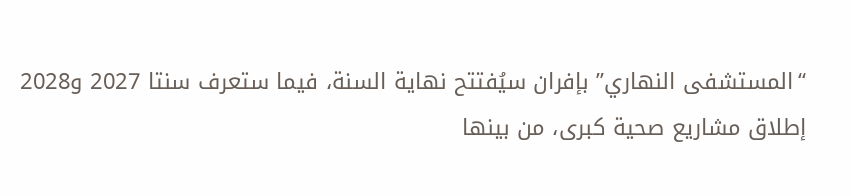“المستشفى النهاري” بإفران سيُفتتح نهاية السنة، فيما ستعرف سنتا 2027 و2028 إطلاق مشاريع صحية كبرى، من بينها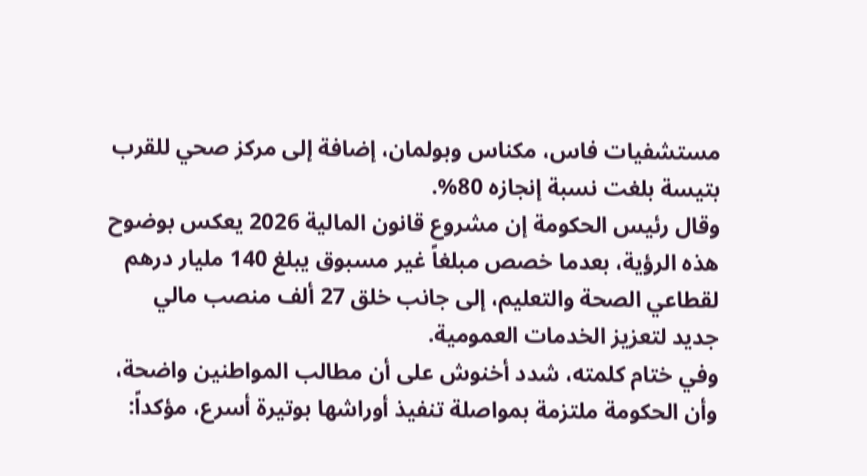مستشفيات فاس، مكناس وبولمان، إضافة إلى مركز صحي للقرب بتيسة بلغت نسبة إنجازه 80%.
وقال رئيس الحكومة إن مشروع قانون المالية 2026 يعكس بوضوح هذه الرؤية، بعدما خصص مبلغاً غير مسبوق يبلغ 140 مليار درهم لقطاعي الصحة والتعليم، إلى جانب خلق 27 ألف منصب مالي جديد لتعزيز الخدمات العمومية.
وفي ختام كلمته، شدد أخنوش على أن مطالب المواطنين واضحة، وأن الحكومة ملتزمة بمواصلة تنفيذ أوراشها بوتيرة أسرع، مؤكداً: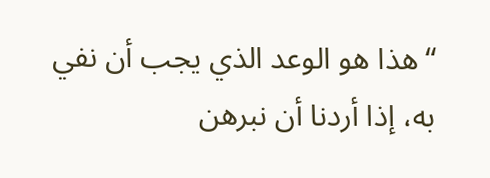“هذا هو الوعد الذي يجب أن نفي به، إذا أردنا أن نبرهن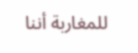للمغاربة أننا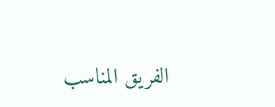الفريق المناسب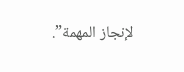لإنجاز المهمة”.